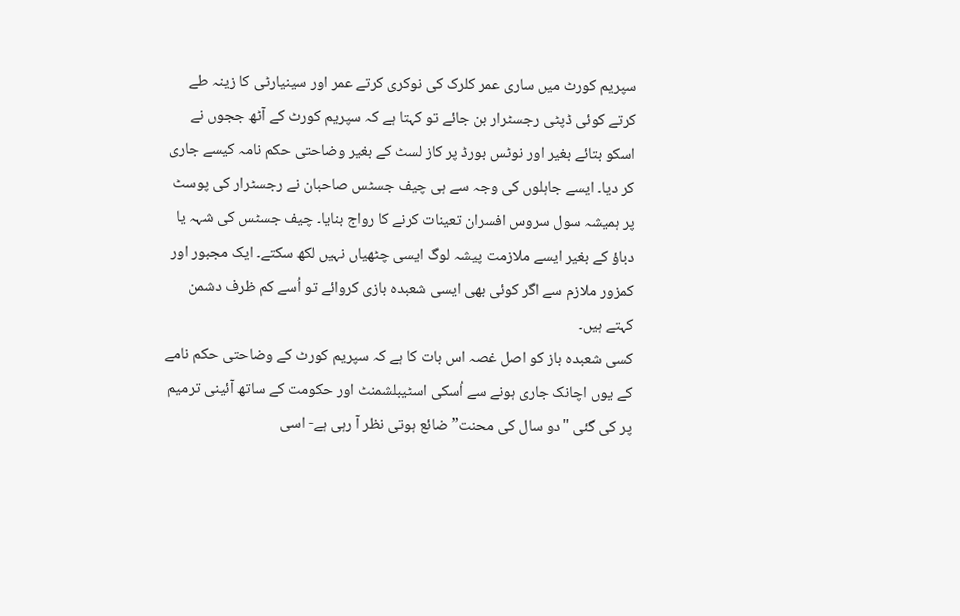سپریم کورٹ میں ساری عمر کلرک کی نوکری کرتے عمر اور سینیارٹی کا زینہ طے کرتے کوئی ڈپٹی رجسٹرار بن جائے تو کہتا ہے کہ سپریم کورٹ کے آٹھ ججوں نے اسکو بتائے بغیر اور نوٹس بورڈ پر کاز لسٹ کے بغیر وضاحتی حکم نامہ کیسے جاری کر دیا۔ ایسے جاہلوں کی وجہ سے ہی چیف جسٹس صاحبان نے رجسٹرار کی پوسٹ پر ہمیشہ سول سروس افسران تعینات کرنے کا رواج بنایا۔ چیف جسٹس کی شہہ یا دباؤ کے بغیر ایسے ملازمت پیشہ لوگ ایسی چٹھیاں نہیں لکھ سکتے۔ ایک مجبور اور کمزور ملازم سے اگر کوئی بھی ایسی شعبدہ بازی کروائے تو اُسے کم ظرف دشمن کہتے ہیں۔
کسی شعبدہ باز کو اصل غصہ اس بات کا ہے کہ سپریم کورٹ کے وضاحتی حکم نامے کے یوں اچانک جاری ہونے سے اُسکی اسٹیبلشمنٹ اور حکومت کے ساتھ آئینی ترمیم پر کی گئی "دو سال کی محنت” ضائع ہوتی نظر آ رہی ہے- اسی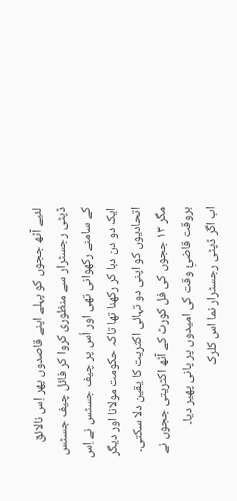لئیے آٹھ ججوں کو پہلے اپنے قاصدوں پھر اِس نالائق ڈپٹی رجسٹرار سے منظوری کروا کر فائل چیف جسٹس کے سامنے رکھوانی تھی اور اُس پر چیف جسٹس نے اِس ایک دو دن دبا کر رکھنا تھا تاکہ حکومت مولانا اور دیگر اتحادیوں کو اپنی دو تہائی اکثریت کا یقین دلا سکتی۔ مگر ۱۳ ججوں کی فل کورٹ کے آٹھ اکثریتی ججوں نے بروقت قاضئِ وقت کی امیدوں پر پانی پھیر دیا۔
اب اگر ڈپٹی رجسٹرار نما اس کلرک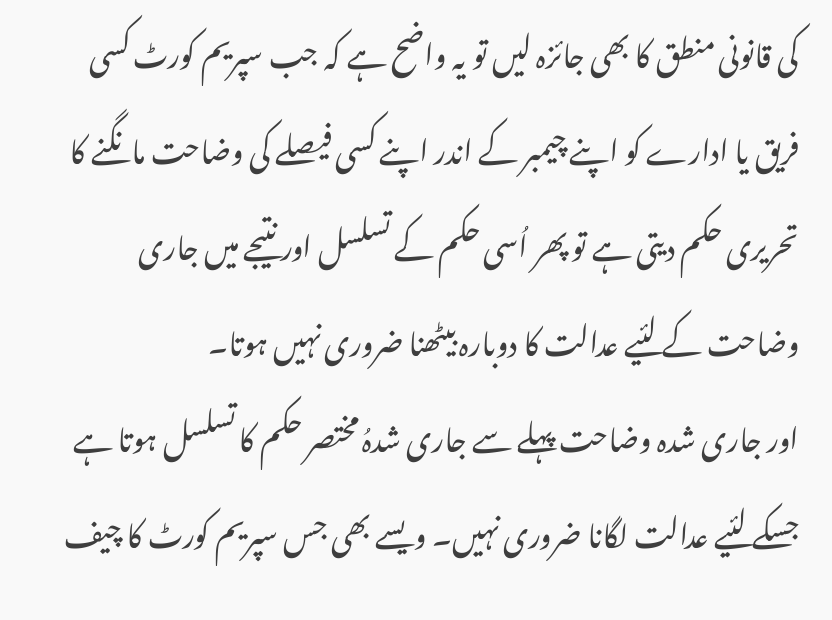کی قانونی منطق کا بھی جائزہ لیں تو یہ واضح ہے کہ جب سپریم کورٹ کسی فریق یا ادارے کو اپنے چیمبر کے اندر اپنے کسی فیصلے کی وضاحت مانگنے کا تحریری حکم دیتی ہے تو پھر اُسی حکم کے تسلسل اور نتیجے میں جاری وضاحت کے لئیے عدالت کا دوبارہ بیٹھنا ضروری نہیں ہوتا۔
اور جاری شدہ وضاحت پہلے سے جاری شدہُ مختصر حکم کا تسلسل ہوتا ہے جسکے لئیے عدالت لگانا ضروری نہیں۔ ویسے بھی جس سپریم کورٹ کا چیف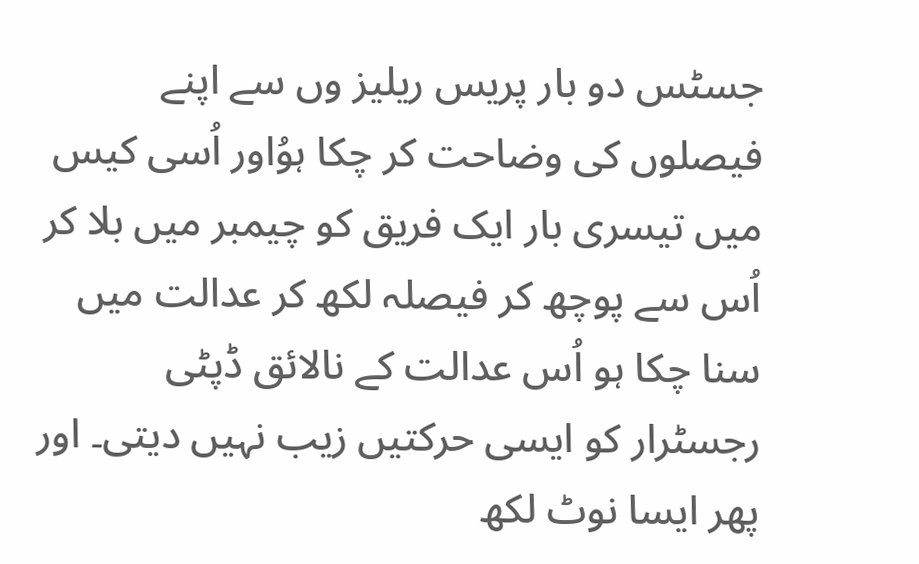جسٹس دو بار پریس ریلیز وں سے اپنے فیصلوں کی وضاحت کر چکا ہوُاور اُسی کیس میں تیسری بار ایک فریق کو چیمبر میں بلا کر اُس سے پوچھ کر فیصلہ لکھ کر عدالت میں سنا چکا ہو اُس عدالت کے نالائق ڈپٹی رجسٹرار کو ایسی حرکتیں زیب نہیں دیتی۔ اور پھر ایسا نوٹ لکھ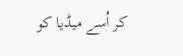کر اُسے میڈیا کو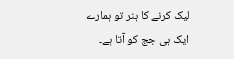لیک کرنے کا ہنر تو ہمارے ایک ہی جج کو آتا ہے۔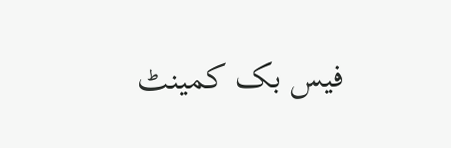فیس بک کمینٹ